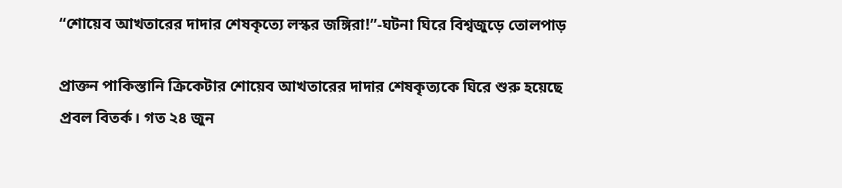“শোয়েব আখতারের দাদার শেষকৃত্যে লস্কর জঙ্গিরা!”-ঘটনা ঘিরে বিশ্বজুড়ে তোলপাড়

প্রাক্তন পাকিস্তানি ক্রিকেটার শোয়েব আখতারের দাদার শেষকৃত্যকে ঘিরে শুরু হয়েছে প্রবল বিতর্ক। গত ২৪ জুন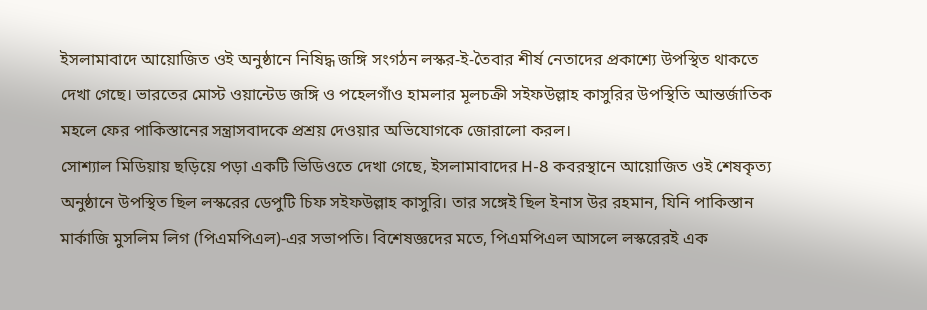ইসলামাবাদে আয়োজিত ওই অনুষ্ঠানে নিষিদ্ধ জঙ্গি সংগঠন লস্কর-ই-তৈবার শীর্ষ নেতাদের প্রকাশ্যে উপস্থিত থাকতে দেখা গেছে। ভারতের মোস্ট ওয়ান্টেড জঙ্গি ও পহেলগাঁও হামলার মূলচক্রী সইফউল্লাহ কাসুরির উপস্থিতি আন্তর্জাতিক মহলে ফের পাকিস্তানের সন্ত্রাসবাদকে প্রশ্রয় দেওয়ার অভিযোগকে জোরালো করল।
সোশ্যাল মিডিয়ায় ছড়িয়ে পড়া একটি ভিডিওতে দেখা গেছে, ইসলামাবাদের H-8 কবরস্থানে আয়োজিত ওই শেষকৃত্য অনুষ্ঠানে উপস্থিত ছিল লস্করের ডেপুটি চিফ সইফউল্লাহ কাসুরি। তার সঙ্গেই ছিল ইনাস উর রহমান, যিনি পাকিস্তান মার্কাজি মুসলিম লিগ (পিএমপিএল)-এর সভাপতি। বিশেষজ্ঞদের মতে, পিএমপিএল আসলে লস্করেরই এক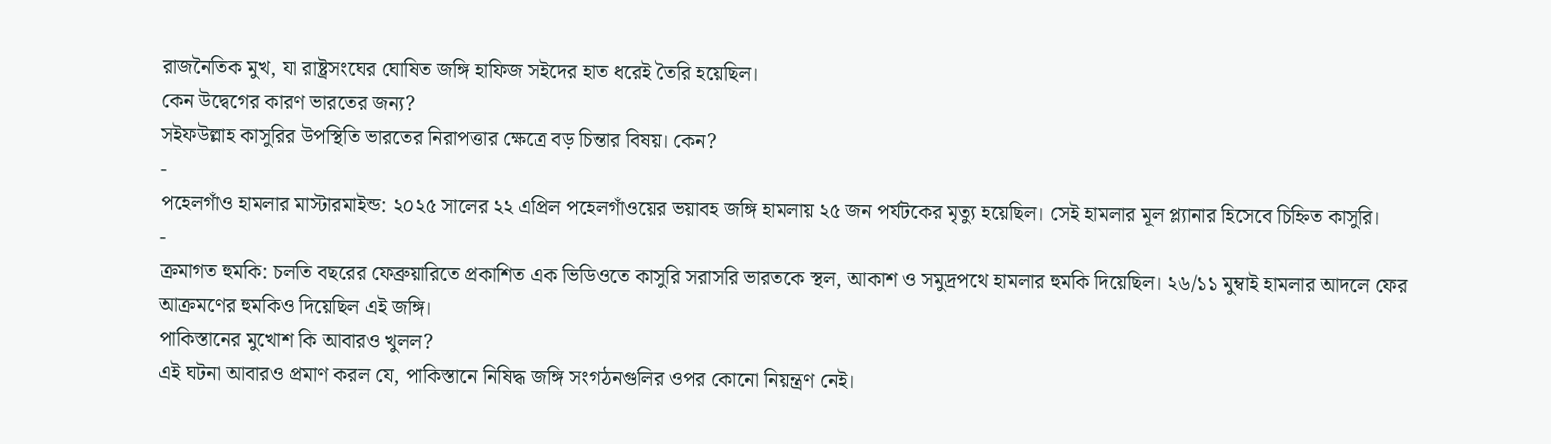রাজনৈতিক মুখ, যা রাষ্ট্রসংঘের ঘোষিত জঙ্গি হাফিজ সইদের হাত ধরেই তৈরি হয়েছিল।
কেন উদ্বেগের কারণ ভারতের জন্য?
সইফউল্লাহ কাসুরির উপস্থিতি ভারতের নিরাপত্তার ক্ষেত্রে বড় চিন্তার বিষয়। কেন?
-
পহেলগাঁও হামলার মাস্টারমাইন্ড: ২০২৫ সালের ২২ এপ্রিল পহেলগাঁওয়ের ভয়াবহ জঙ্গি হামলায় ২৫ জন পর্যটকের মৃত্যু হয়েছিল। সেই হামলার মূল প্ল্যানার হিসেবে চিহ্নিত কাসুরি।
-
ক্রমাগত হুমকি: চলতি বছরের ফেব্রুয়ারিতে প্রকাশিত এক ভিডিওতে কাসুরি সরাসরি ভারতকে স্থল, আকাশ ও সমুদ্রপথে হামলার হুমকি দিয়েছিল। ২৬/১১ মুম্বাই হামলার আদলে ফের আক্রমণের হুমকিও দিয়েছিল এই জঙ্গি।
পাকিস্তানের মুখোশ কি আবারও খুলল?
এই ঘটনা আবারও প্রমাণ করল যে, পাকিস্তানে নিষিদ্ধ জঙ্গি সংগঠনগুলির ওপর কোনো নিয়ন্ত্রণ নেই।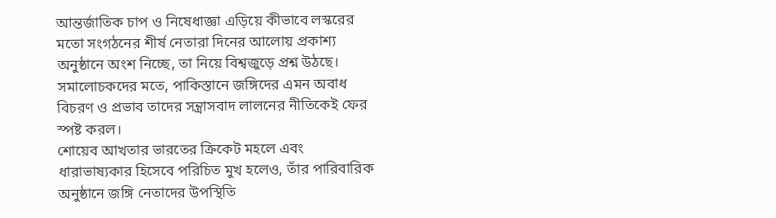আন্তর্জাতিক চাপ ও নিষেধাজ্ঞা এড়িয়ে কীভাবে লস্করের মতো সংগঠনের শীর্ষ নেতারা দিনের আলোয় প্রকাশ্য অনুষ্ঠানে অংশ নিচ্ছে, তা নিয়ে বিশ্বজুড়ে প্রশ্ন উঠছে। সমালোচকদের মতে, পাকিস্তানে জঙ্গিদের এমন অবাধ বিচরণ ও প্রভাব তাদের সন্ত্রাসবাদ লালনের নীতিকেই ফের স্পষ্ট করল।
শোয়েব আখতার ভারতের ক্রিকেট মহলে এবং ধারাভাষ্যকার হিসেবে পরিচিত মুখ হলেও, তাঁর পারিবারিক অনুষ্ঠানে জঙ্গি নেতাদের উপস্থিতি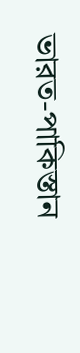ভারত-পাকিস্তান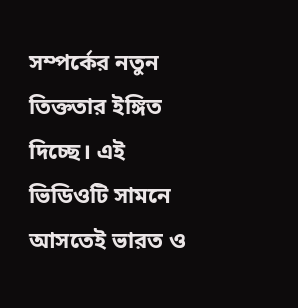সম্পর্কের নতুন তিক্ততার ইঙ্গিত দিচ্ছে। এই ভিডিওটি সামনে আসতেই ভারত ও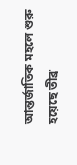আন্তর্জাতিক মহলে শুরু হয়েছে তীব্র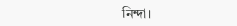নিন্দা।